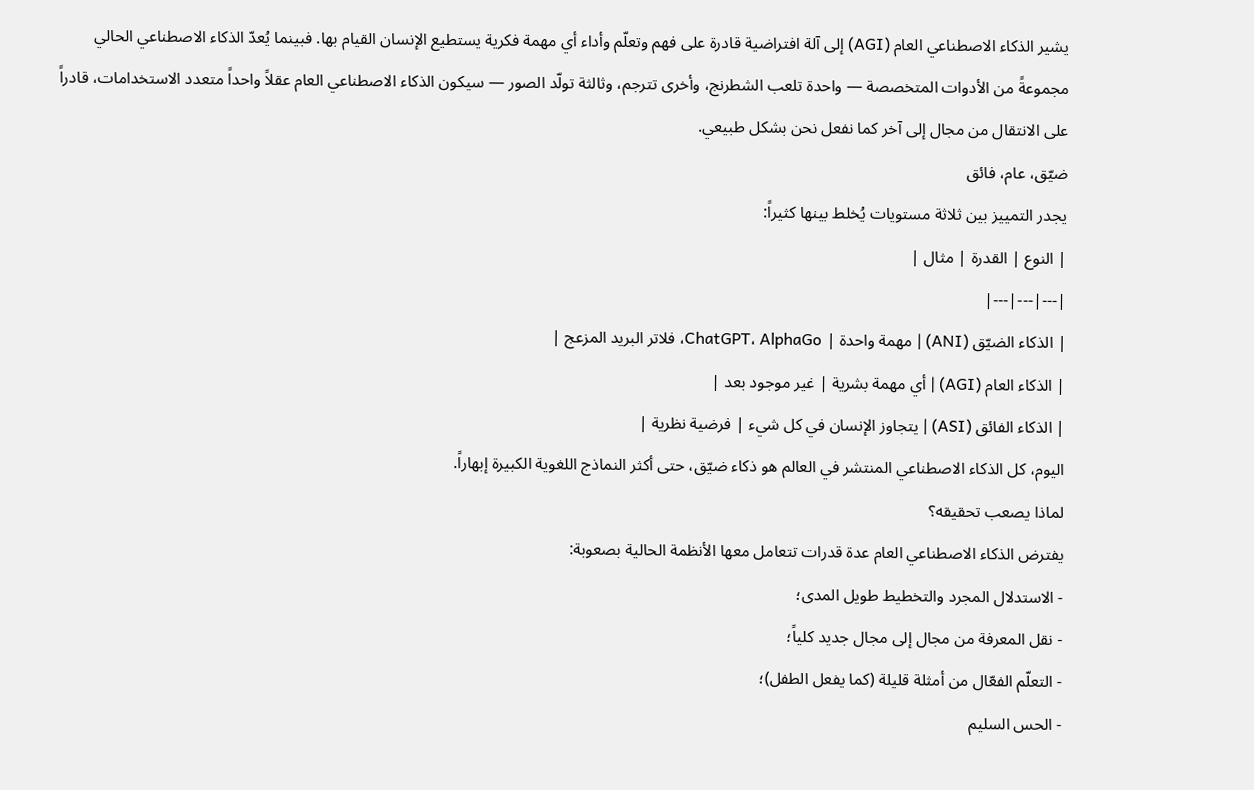يشير الذكاء الاصطناعي العام (AGI) إلى آلة افتراضية قادرة على فهم وتعلّم وأداء أي مهمة فكرية يستطيع الإنسان القيام بها. فبينما يُعدّ الذكاء الاصطناعي الحالي مجموعةً من الأدوات المتخصصة — واحدة تلعب الشطرنج، وأخرى تترجم، وثالثة تولّد الصور — سيكون الذكاء الاصطناعي العام عقلاً واحداً متعدد الاستخدامات، قادراً على الانتقال من مجال إلى آخر كما نفعل نحن بشكل طبيعي.
ضيّق، عام، فائق
يجدر التمييز بين ثلاثة مستويات يُخلط بينها كثيراً:
| النوع | القدرة | مثال |
|---|---|---|
| الذكاء الضيّق (ANI) | مهمة واحدة | ChatGPT، AlphaGo، فلاتر البريد المزعج |
| الذكاء العام (AGI) | أي مهمة بشرية | غير موجود بعد |
| الذكاء الفائق (ASI) | يتجاوز الإنسان في كل شيء | فرضية نظرية |
اليوم، كل الذكاء الاصطناعي المنتشر في العالم هو ذكاء ضيّق، حتى أكثر النماذج اللغوية الكبيرة إبهاراً.
لماذا يصعب تحقيقه؟
يفترض الذكاء الاصطناعي العام عدة قدرات تتعامل معها الأنظمة الحالية بصعوبة:
- الاستدلال المجرد والتخطيط طويل المدى؛
- نقل المعرفة من مجال إلى مجال جديد كلياً؛
- التعلّم الفعّال من أمثلة قليلة (كما يفعل الطفل)؛
- الحس السليم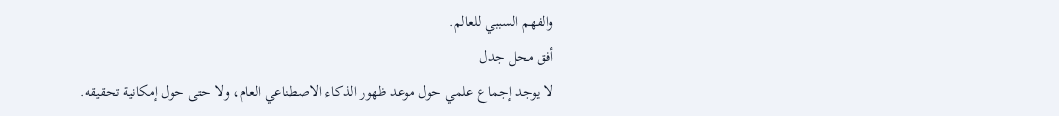والفهم السببي للعالم.
أفق محل جدل
لا يوجد إجماع علمي حول موعد ظهور الذكاء الاصطناعي العام، ولا حتى حول إمكانية تحقيقه.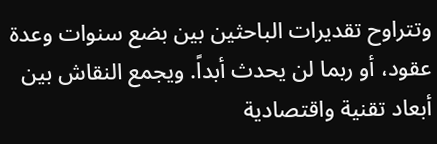وتتراوح تقديرات الباحثين بين بضع سنوات وعدة عقود، أو ربما لن يحدث أبداً. ويجمع النقاش بين أبعاد تقنية واقتصادية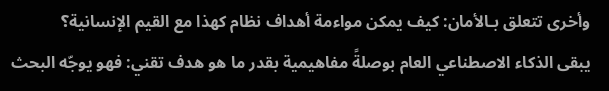وأخرى تتعلق بـالأمان: كيف يمكن مواءمة أهداف نظام كهذا مع القيم الإنسانية؟
يبقى الذكاء الاصطناعي العام بوصلةً مفاهيمية بقدر ما هو هدف تقني: فهو يوجّه البحث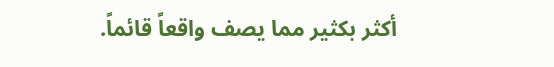أكثر بكثير مما يصف واقعاً قائماً.